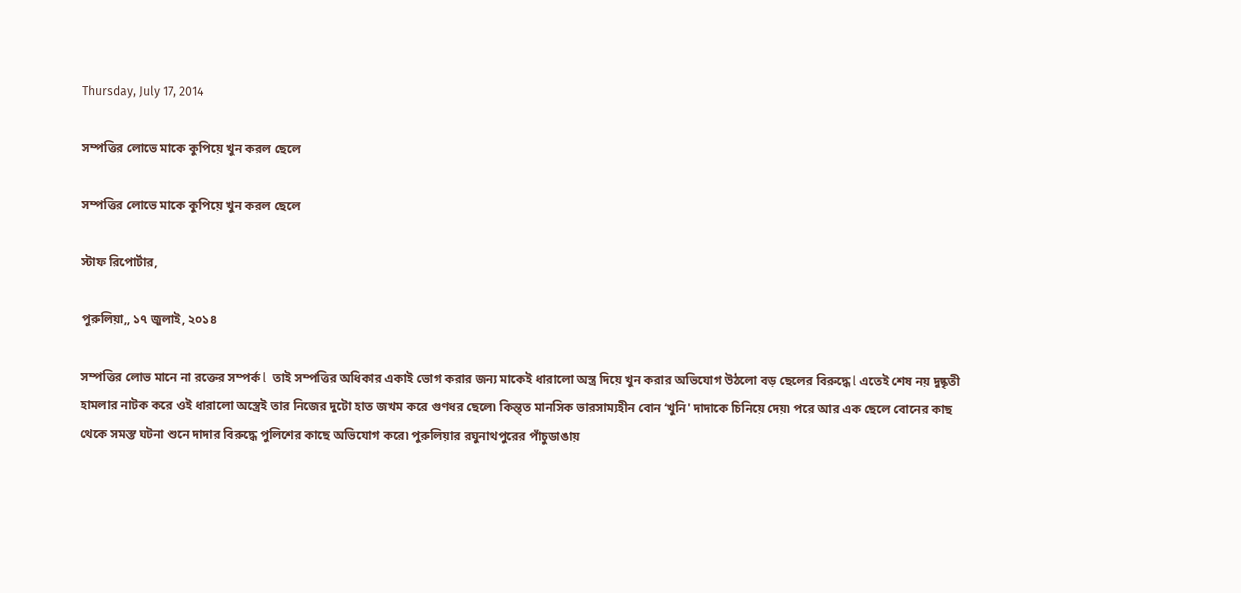Thursday, July 17, 2014

সম্পত্তির লোভে মাকে কুপিয়ে খুন করল ছেলে

সম্পত্তির লোভে মাকে কুপিয়ে খুন করল ছেলে

স্টাফ রিপোর্টার,

পুরুলিয়া,, ১৭ জুলাই, ২০১৪

সম্পত্তির লোভ মানে না রক্তের সম্পর্ক l  তাই সম্পত্তির অধিকার একাই ভোগ করার জন্য মাকেই ধারালো অস্ত্র দিয়ে খুন করার অভিযোগ উঠলো বড় ছেলের বিরুদ্ধে l এতেই শেষ নয় দুষ্কৃতী হামলার নাটক করে ওই ধারালো অস্ত্রেই তার নিজের দুটো হাত জখম করে গুণধর ছেলে৷ কিন্ত্ত মানসিক ভারসাম্যহীন বোন ‘খুনি' দাদাকে চিনিয়ে দেয়৷ পরে আর এক ছেলে বোনের কাছ থেকে সমস্ত ঘটনা শুনে দাদার বিরু‌দ্ধে পুলিশের কাছে অভিযোগ করে৷ পুরুলিয়ার রঘুনাথপুরের পাঁচুডাঙায়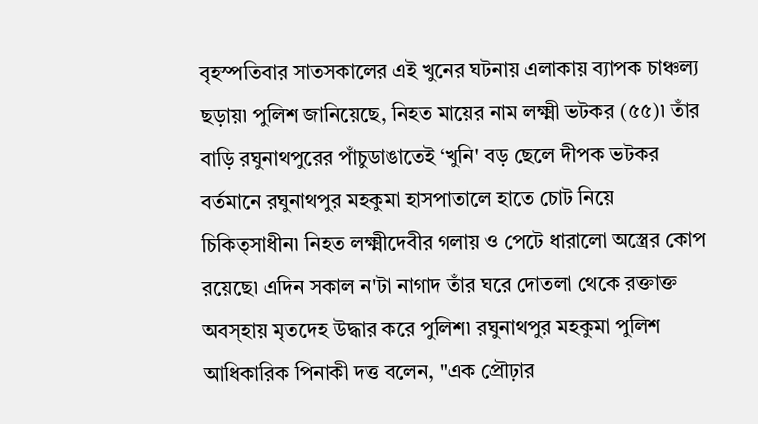বৃহস্পতিবার সাতসকালের এই খুনের ঘটনায় এলাকায় ব্যাপক চাঞ্চল্য ছড়ায়৷ পুলিশ জানিয়েছে, নিহত মায়ের নাম লক্ষ্মী ভটকর (৫৫)৷ তাঁর বাড়ি রঘুনাথপুরের পাঁচুডাঙাতেই ‘খুনি' বড় ছেলে দীপক ভটকর বর্তমানে রঘুনাথপুর মহকুমা হাসপাতালে হাতে চোট নিয়ে চিকিত্সাধীন৷ নিহত লক্ষ্মীদেবীর গলায় ও পেটে ধারালো অস্ত্রের কোপ রয়েছে৷ এদিন সকাল ন'টা নাগাদ তাঁর ঘরে দোতলা থেকে রক্তাক্ত অবস্হায় মৃতদেহ উদ্ধার করে পুলিশ৷ রঘুনাথপুর মহকুমা পুলিশ আধিকারিক পিনাকী দত্ত বলেন, "এক প্রৌঢ়ার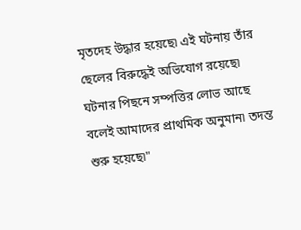মৃতদেহ উদ্ধার হয়েছে৷ এই ঘটনায় তাঁর ছেলের বিরু‌দ্ধেই অভিযোগ রয়েছে৷ ঘটনার পিছনে সম্পত্তির লোভ আছে বলেই আমাদের প্রাথমিক অনুমান৷ তদন্ত শুরু হয়েছে৷"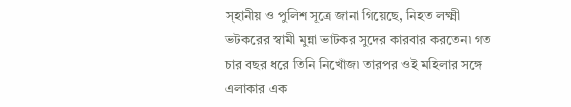স্হানীয় ও পুলিশ সূত্রে জানা গিয়েছে, নিহত লক্ষ্মী ভটকরের স্বামী মুন্না ভাটকর সুদের কারবার করতেন৷ গত চার বছর ধরে তিনি নিখোঁজ৷ তারপর ওই মহিলার সঙ্গে এলাকার এক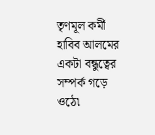তৃণমূল কর্মী হাবিব আলমের একটা বন্ধুত্বের সম্পর্ক গড়ে ওঠে৷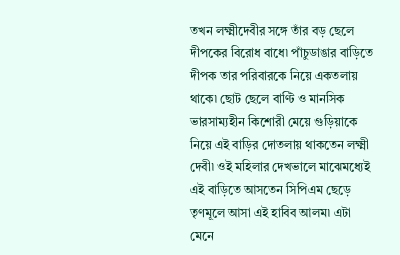তখন লক্ষ্মীদেবীর সঙ্গে তাঁর বড় ছেলে দীপকের বিরোধ বাধে৷ পাঁচুডাঙার বাড়িতে দীপক তার পরিবারকে নিয়ে একতলায় থাকে৷ ছোট ছেলে বাণ্টি ও মানসিক ভারসাম্যহীন কিশোরী মেয়ে গুড়িয়াকে নিয়ে এই বাড়ির দোতলায় থাকতেন লক্ষ্মী দেবী৷ ওই মহিলার দেখভালে মাঝেমধ্যেই এই বাড়িতে আসতেন সিপিএম ছেড়ে তৃণমূলে আসা এই হাবিব আলম৷ এটা মেনে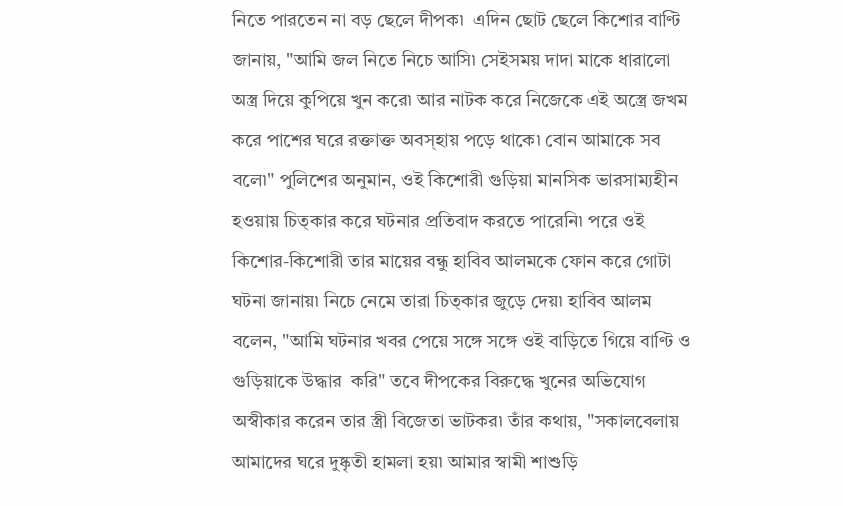নিতে পারতেন না বড় ছেলে দীপক৷  এদিন ছোট ছেলে কিশোর বাণ্টি জানায়, "আমি জল নিতে নিচে আসি৷ সেইসময় দাদা মাকে ধারালো অস্ত্র দিয়ে কুপিয়ে খুন করে৷ আর নাটক করে নিজেকে এই অস্ত্রে জখম করে পাশের ঘরে রক্তাক্ত অবস্হায় পড়ে থাকে৷ বোন আমাকে সব বলে৷" পুলিশের অনুমান, ওই কিশোরী গুড়িয়া মানসিক ভারসাম্যহীন হওয়ায় চিত্কার করে ঘটনার প্রতিবাদ করতে পারেনি৷ পরে ওই কিশোর-কিশোরী তার মায়ের বন্ধু হাবিব আলমকে ফোন করে গোটা ঘটনা জানায়৷ নিচে নেমে তারা চিত্কার জুড়ে দেয়৷ হাবিব আলম বলেন, "আমি ঘটনার খবর পেয়ে সঙ্গে সঙ্গে ওই বাড়িতে গিয়ে বাণ্টি ও গুড়িয়াকে উদ্ধার  করি" তবে দীপকের বিরু‌দ্ধে খুনের অভিযোগ অস্বীকার করেন তার স্ত্রী বিজেতা ভাটকর৷ তাঁর কথায়, "সকালবেলায় আমাদের ঘরে দুষ্কৃতী হামলা হয়৷ আমার স্বামী শাশুড়ি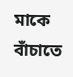মাকে বাঁচাতে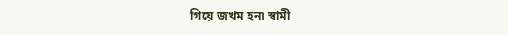গিয়ে জখম হন৷ স্বামী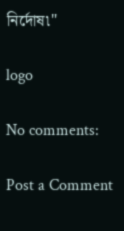নির্দোষ৷"

logo

No comments:

Post a Comment